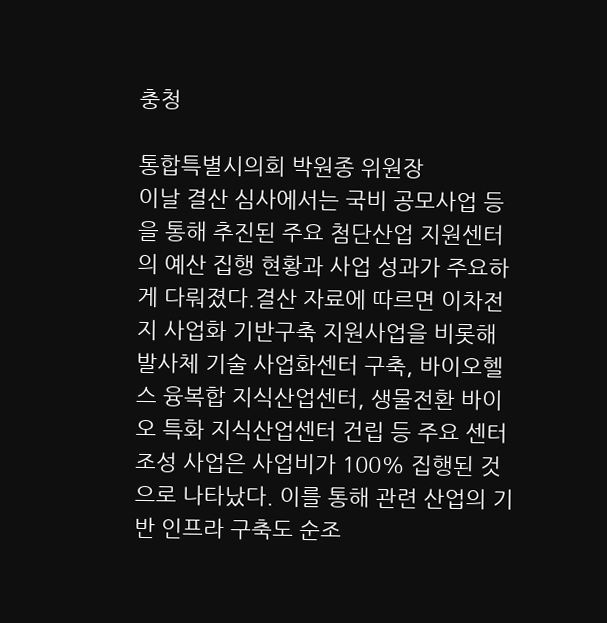충청

통합특별시의회 박원종 위원장
이날 결산 심사에서는 국비 공모사업 등을 통해 추진된 주요 첨단산업 지원센터의 예산 집행 현황과 사업 성과가 주요하게 다뤄졌다.결산 자료에 따르면 이차전지 사업화 기반구축 지원사업을 비롯해 발사체 기술 사업화센터 구축, 바이오헬스 융복합 지식산업센터, 생물전환 바이오 특화 지식산업센터 건립 등 주요 센터 조성 사업은 사업비가 100% 집행된 것으로 나타났다. 이를 통해 관련 산업의 기반 인프라 구축도 순조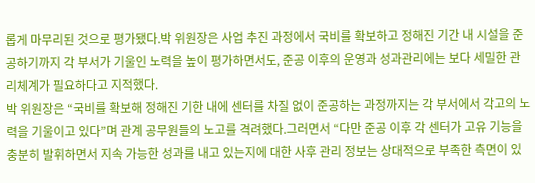롭게 마무리된 것으로 평가됐다.박 위원장은 사업 추진 과정에서 국비를 확보하고 정해진 기간 내 시설을 준공하기까지 각 부서가 기울인 노력을 높이 평가하면서도, 준공 이후의 운영과 성과관리에는 보다 세밀한 관리체계가 필요하다고 지적했다.
박 위원장은 “국비를 확보해 정해진 기한 내에 센터를 차질 없이 준공하는 과정까지는 각 부서에서 각고의 노력을 기울이고 있다”며 관계 공무원들의 노고를 격려했다.그러면서 “다만 준공 이후 각 센터가 고유 기능을 충분히 발휘하면서 지속 가능한 성과를 내고 있는지에 대한 사후 관리 정보는 상대적으로 부족한 측면이 있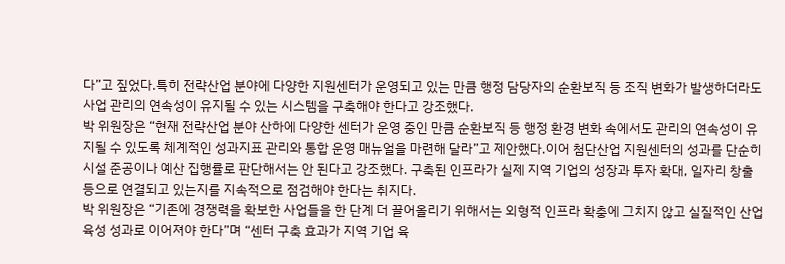다”고 짚었다.특히 전략산업 분야에 다양한 지원센터가 운영되고 있는 만큼 행정 담당자의 순환보직 등 조직 변화가 발생하더라도 사업 관리의 연속성이 유지될 수 있는 시스템을 구축해야 한다고 강조했다.
박 위원장은 “현재 전략산업 분야 산하에 다양한 센터가 운영 중인 만큼 순환보직 등 행정 환경 변화 속에서도 관리의 연속성이 유지될 수 있도록 체계적인 성과지표 관리와 통합 운영 매뉴얼을 마련해 달라”고 제안했다.이어 첨단산업 지원센터의 성과를 단순히 시설 준공이나 예산 집행률로 판단해서는 안 된다고 강조했다. 구축된 인프라가 실제 지역 기업의 성장과 투자 확대, 일자리 창출 등으로 연결되고 있는지를 지속적으로 점검해야 한다는 취지다.
박 위원장은 “기존에 경쟁력을 확보한 사업들을 한 단계 더 끌어올리기 위해서는 외형적 인프라 확충에 그치지 않고 실질적인 산업 육성 성과로 이어져야 한다”며 “센터 구축 효과가 지역 기업 육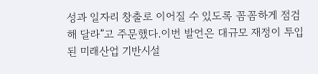성과 일자리 창출로 이어질 수 있도록 꼼꼼하게 점검해 달라”고 주문했다.이번 발언은 대규모 재정이 투입된 미래산업 기반시설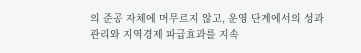의 준공 자체에 머무르지 않고, 운영 단계에서의 성과관리와 지역경제 파급효과를 지속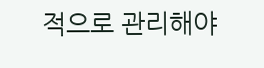적으로 관리해야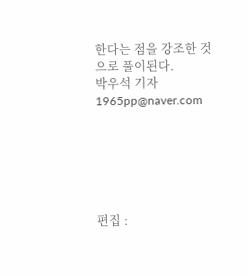한다는 점을 강조한 것으로 풀이된다.
박우석 기자 1965pp@naver.com






편집 :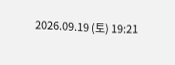2026.09.19 (토) 19:21